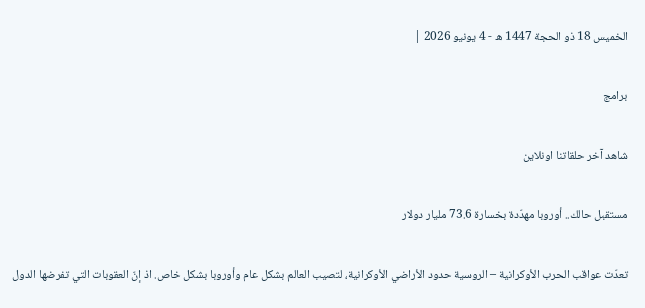الخميس 18 ذو الحجة 1447 ه - 4 يونيو 2026 |

برامج

شاهد آخر حلقاتنا اونلاين

مستقبل حالك.. أوروبا مهدّدة بخسارة 73.6 مليار دولار

تعدّت عواقب الحرب الأوكرانية – الروسية حدود الأراضي الأوكرانية، لتصيب العالم بشكل عام وأوروبا بشكل خاص. اذ إنّ العقوبات التي تفرضها الدول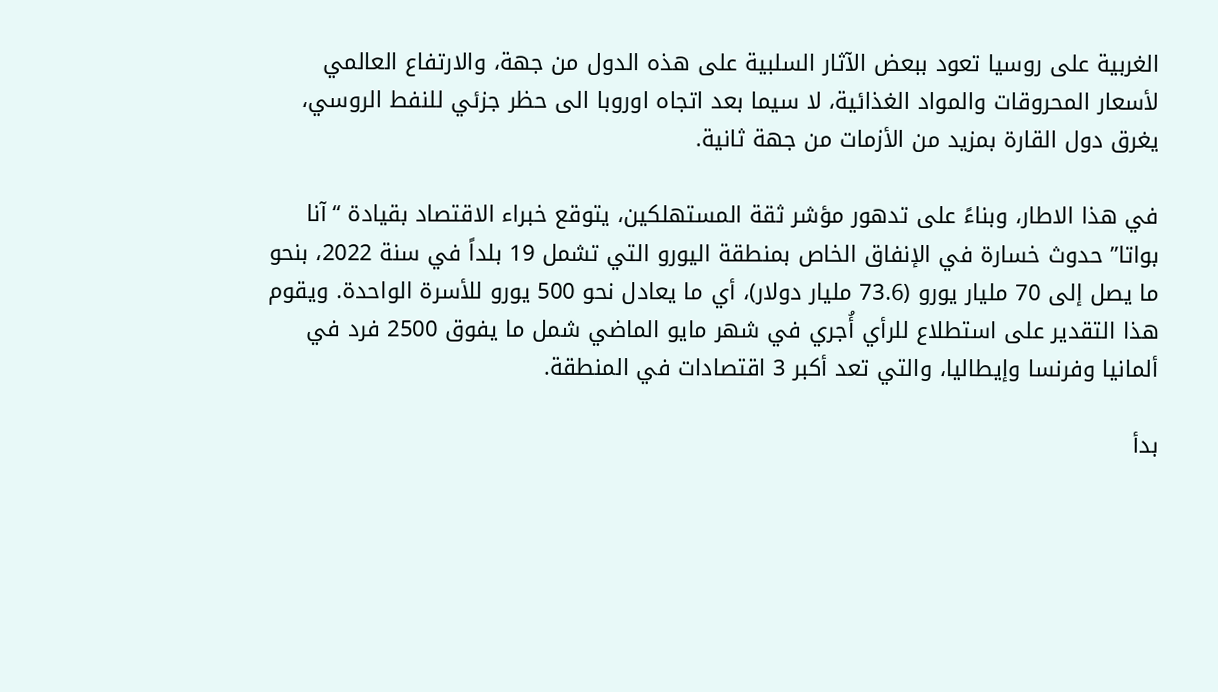الغربية على روسيا تعود ببعض الآثار السلبية على هذه الدول من جهة، والارتفاع العالمي لأسعار المحروقات والمواد الغذائية، لا سيما بعد اتجاه اوروبا الى حظر جزئي للنفط الروسي، يغرق دول القارة بمزيد من الأزمات من جهة ثانية.

في هذا الاطار، وبناءً على تدهور مؤشر ثقة المستهلكين، يتوقع خبراء الاقتصاد بقيادة “آنا بواتا” حدوث خسارة في الإنفاق الخاص بمنطقة اليورو التي تشمل 19 بلداً في سنة 2022، بنحو ما يصل إلى 70 مليار يورو (73.6 مليار دولار)، أي ما يعادل نحو 500 يورو للأسرة الواحدة. ويقوم هذا التقدير على استطلاع للرأي أُجري في شهر مايو الماضي شمل ما يفوق 2500 فرد في ألمانيا وفرنسا وإيطاليا، والتي تعد أكبر 3 اقتصادات في المنطقة.

بدأ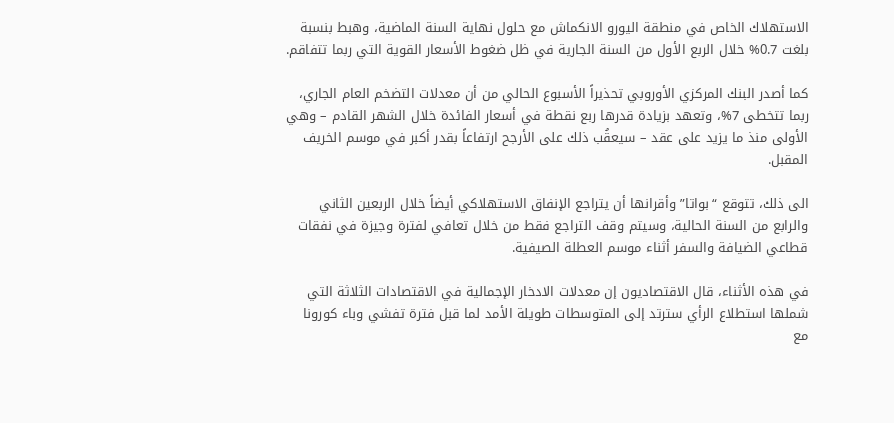الاستهلاك الخاص في منطقة اليورو الانكماش مع حلول نهاية السنة الماضية، وهبط بنسبة بلغت 0.7% خلال الربع الأول من السنة الجارية في ظل ضغوط الأسعار القوية التي ربما تتفاقم.

كما أصدر البنك المركزي الأوروبي تحذيراً الأسبوع الحالي من أن معدلات التضخم العام الجاري، ربما تتخطى 7%، وتعهد بزيادة قدرها ربع نقطة في أسعار الفائدة خلال الشهر القادم – وهي الأولى منذ ما يزيد على عقد – سيعقُب ذلك على الأرجح ارتفاعاً بقدر أكبر في موسم الخريف المقبل.

الى ذلك، تتوقع “بواتا” وأقرانها أن يتراجع الإنفاق الاستهلاكي أيضاً خلال الربعين الثاني والرابع من السنة الحالية، وسيتم وقف التراجع فقط من خلال تعافي لفترة وجيزة في نفقات قطاعي الضيافة والسفر أثناء موسم العطلة الصيفية.

في هذه الأثناء، قال الاقتصاديون إن معدلات الادخار الإجمالية في الاقتصادات الثلاثة التي شملها استطلاع الرأي سترتد إلى المتوسطات طويلة الأمد لما قبل فترة تفشي وباء كورونا مع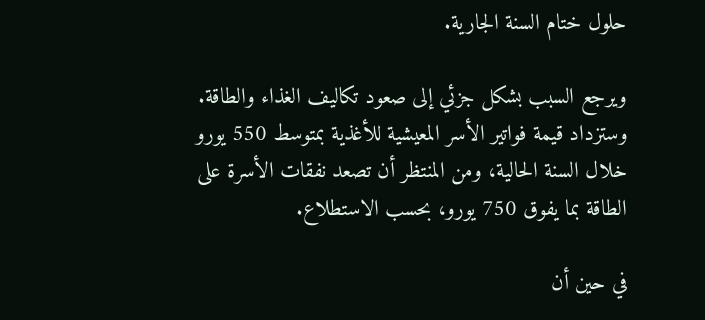حلول ختام السنة الجارية.

ويرجع السبب بشكل جزئي إلى صعود تكاليف الغذاء والطاقة. وستزداد قيمة فواتير الأسر المعيشية للأغذية بمتوسط 550 يورو خلال السنة الحالية، ومن المنتظر أن تصعد نفقات الأسرة على الطاقة بما يفوق 750 يورو، بحسب الاستطلاع.

في حين أن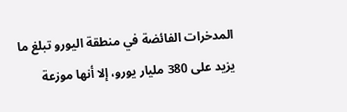المدخرات الفائضة في منطقة اليورو تبلغ ما يزيد على 380 مليار يورو، إلا أنها موزعة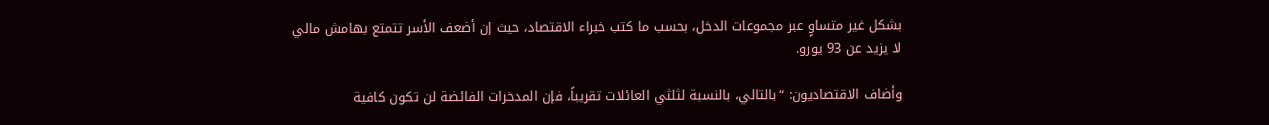بشكل غير متساوٍ عبر مجموعات الدخل، بحسب ما كتب خبراء الاقتصاد، حيث إن أضعف الأسر تتمتع بهامش مالي لا يزيد عن 93 يورو.

وأضاف الاقتصاديون: “بالتالي، بالنسبة لثلثي العائلات تقريباً، فإن المدخرات الفائضة لن تكون كافية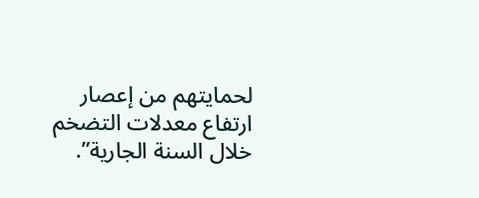لحمايتهم من إعصار ارتفاع معدلات التضخم خلال السنة الجارية”.